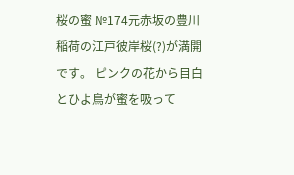桜の蜜 №174元赤坂の豊川稲荷の江戸彼岸桜(?)が満開です。 ピンクの花から目白とひよ鳥が蜜を吸って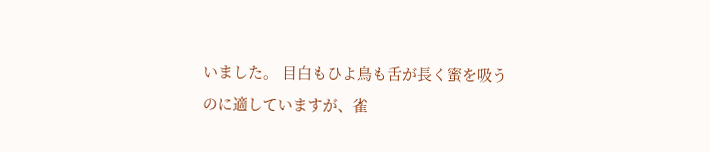いました。 目白もひよ鳥も舌が長く蜜を吸うのに適していますが、雀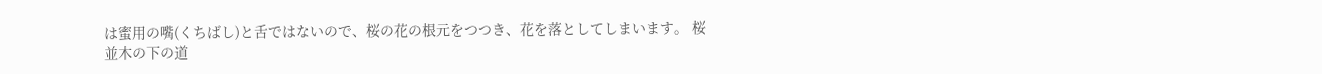は蜜用の嘴(くちばし)と舌ではないので、桜の花の根元をつつき、花を落としてしまいます。 桜並木の下の道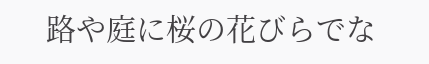路や庭に桜の花びらでな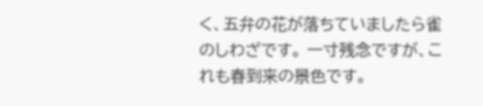く、五弁の花が落ちていましたら雀のしわざです。 一寸残念ですが、これも春到来の景色です。